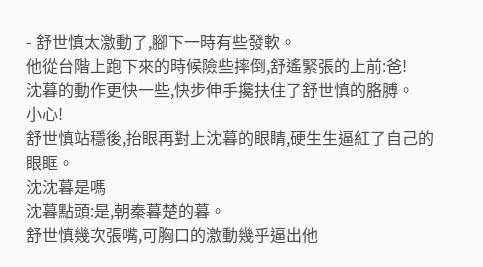- 舒世慎太激動了,腳下一時有些發軟。
他從台階上跑下來的時候險些摔倒,舒遙緊張的上前:爸!
沈暮的動作更快一些,快步伸手攙扶住了舒世慎的胳膊。
小心!
舒世慎站穩後,抬眼再對上沈暮的眼睛,硬生生逼紅了自己的眼眶。
沈沈暮是嗎
沈暮點頭:是,朝秦暮楚的暮。
舒世慎幾次張嘴,可胸口的激動幾乎逼出他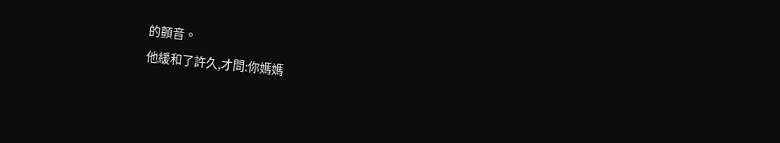的顫音。
他緩和了許久,才問:你媽媽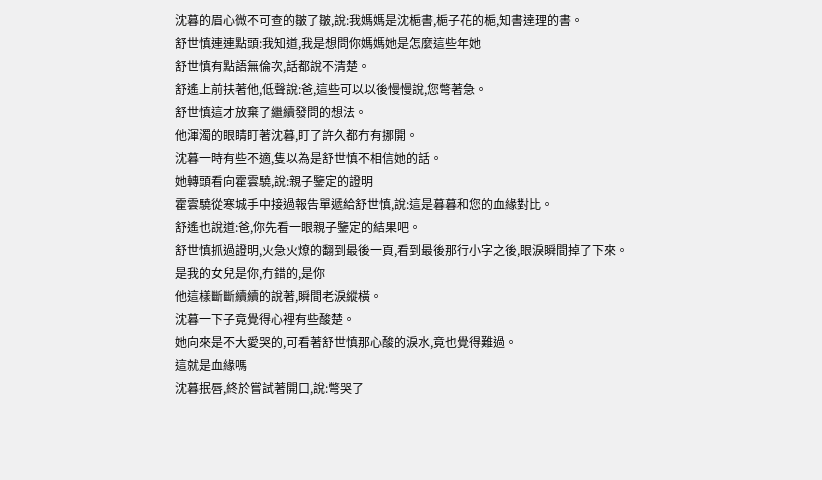沈暮的眉心微不可查的皺了皺,說:我媽媽是沈梔書,梔子花的梔,知書達理的書。
舒世慎連連點頭:我知道,我是想問你媽媽她是怎麼這些年她
舒世慎有點語無倫次,話都說不清楚。
舒遙上前扶著他,低聲說:爸,這些可以以後慢慢說,您彆著急。
舒世慎這才放棄了繼續發問的想法。
他渾濁的眼睛盯著沈暮,盯了許久都冇有挪開。
沈暮一時有些不適,隻以為是舒世慎不相信她的話。
她轉頭看向霍雲驍,說:親子鑒定的證明
霍雲驍從寒城手中接過報告單遞給舒世慎,說:這是暮暮和您的血緣對比。
舒遙也說道:爸,你先看一眼親子鑒定的結果吧。
舒世慎抓過證明,火急火燎的翻到最後一頁,看到最後那行小字之後,眼淚瞬間掉了下來。
是我的女兒是你,冇錯的,是你
他這樣斷斷續續的說著,瞬間老淚縱橫。
沈暮一下子竟覺得心裡有些酸楚。
她向來是不大愛哭的,可看著舒世慎那心酸的淚水,竟也覺得難過。
這就是血緣嗎
沈暮抿唇,終於嘗試著開口,說:彆哭了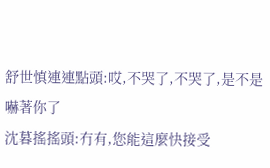舒世慎連連點頭:哎,不哭了,不哭了,是不是嚇著你了
沈暮搖搖頭:冇有,您能這麼快接受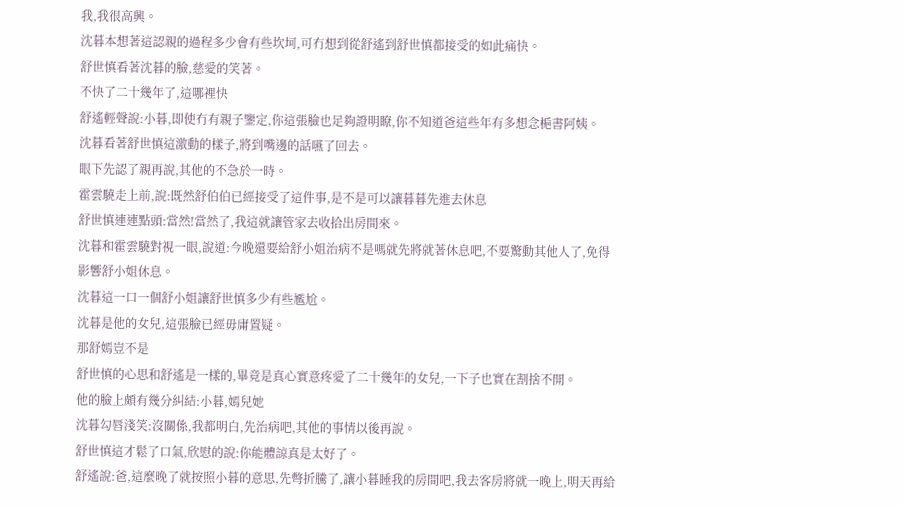我,我很高興。
沈暮本想著這認親的過程多少會有些坎坷,可冇想到從舒遙到舒世慎都接受的如此痛快。
舒世慎看著沈暮的臉,慈愛的笑著。
不快了二十幾年了,這哪裡快
舒遙輕聲說:小暮,即使冇有親子鑒定,你這張臉也足夠證明瞭,你不知道爸這些年有多想念梔書阿姨。
沈暮看著舒世慎這激動的樣子,將到嘴邊的話嚥了回去。
眼下先認了親再說,其他的不急於一時。
霍雲驍走上前,說:既然舒伯伯已經接受了這件事,是不是可以讓暮暮先進去休息
舒世慎連連點頭:當然!當然了,我這就讓管家去收拾出房間來。
沈暮和霍雲驍對視一眼,說道:今晚還要給舒小姐治病不是嗎就先將就著休息吧,不要驚動其他人了,免得影響舒小姐休息。
沈暮這一口一個舒小姐讓舒世慎多少有些尷尬。
沈暮是他的女兒,這張臉已經毋庸置疑。
那舒嫣豈不是
舒世慎的心思和舒遙是一樣的,畢竟是真心實意疼愛了二十幾年的女兒,一下子也實在割捨不開。
他的臉上頗有幾分糾結:小暮,嫣兒她
沈暮勾唇淺笑:沒關係,我都明白,先治病吧,其他的事情以後再說。
舒世慎這才鬆了口氣,欣慰的說:你能體諒真是太好了。
舒遙說:爸,這麼晚了就按照小暮的意思,先彆折騰了,讓小暮睡我的房間吧,我去客房將就一晚上,明天再給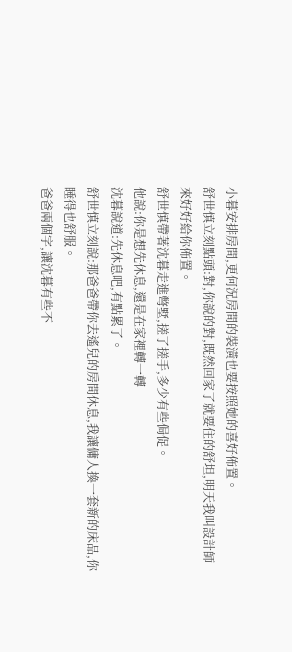小暮安排房間,更何況房間的裝潢也要按照她的喜好佈置。
舒世慎立刻點頭:對,你說的對,既然回家了就要住的舒坦,明天我叫設計師來好好給你佈置。
舒世慎帶著沈暮走進彆墅,搓了搓手,多少有些侷促。
他說:你是想先休息,還是在家裡轉一轉
沈暮說道:先休息吧,有點累了。
舒世慎立刻說:那爸爸帶你去遙兒的房間休息,我讓傭人換一套新的床品,你睡得也舒服。
爸爸兩個字,讓沈暮有些不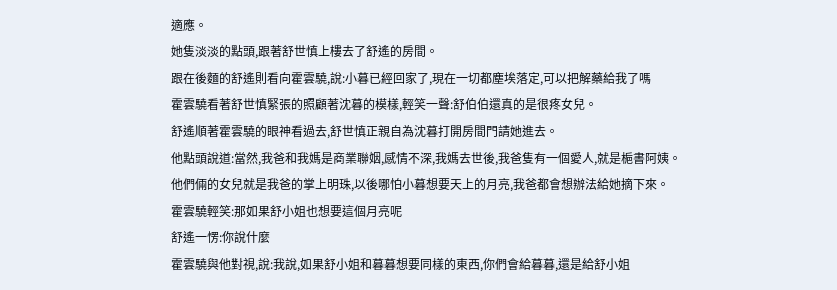適應。
她隻淡淡的點頭,跟著舒世慎上樓去了舒遙的房間。
跟在後麵的舒遙則看向霍雲驍,說:小暮已經回家了,現在一切都塵埃落定,可以把解藥給我了嗎
霍雲驍看著舒世慎緊張的照顧著沈暮的模樣,輕笑一聲:舒伯伯還真的是很疼女兒。
舒遙順著霍雲驍的眼神看過去,舒世慎正親自為沈暮打開房間門請她進去。
他點頭說道:當然,我爸和我媽是商業聯姻,感情不深,我媽去世後,我爸隻有一個愛人,就是梔書阿姨。
他們倆的女兒就是我爸的掌上明珠,以後哪怕小暮想要天上的月亮,我爸都會想辦法給她摘下來。
霍雲驍輕笑:那如果舒小姐也想要這個月亮呢
舒遙一愣:你說什麼
霍雲驍與他對視,說:我說,如果舒小姐和暮暮想要同樣的東西,你們會給暮暮,還是給舒小姐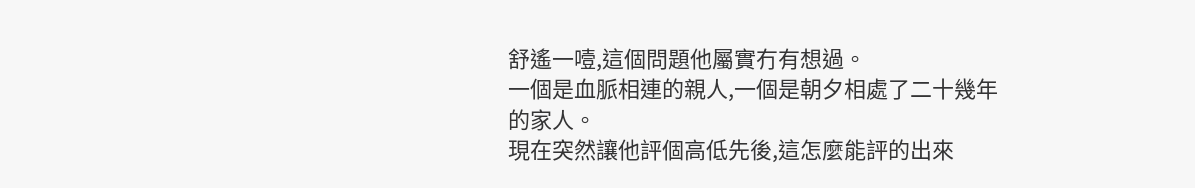舒遙一噎,這個問題他屬實冇有想過。
一個是血脈相連的親人,一個是朝夕相處了二十幾年的家人。
現在突然讓他評個高低先後,這怎麼能評的出來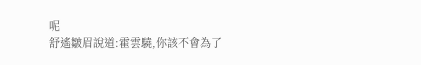呢
舒遙皺眉說道:霍雲驍,你該不會為了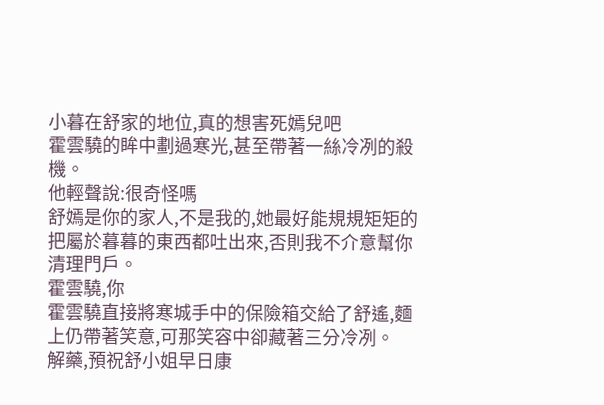小暮在舒家的地位,真的想害死嫣兒吧
霍雲驍的眸中劃過寒光,甚至帶著一絲冷冽的殺機。
他輕聲說:很奇怪嗎
舒嫣是你的家人,不是我的,她最好能規規矩矩的把屬於暮暮的東西都吐出來,否則我不介意幫你清理門戶。
霍雲驍,你
霍雲驍直接將寒城手中的保險箱交給了舒遙,麵上仍帶著笑意,可那笑容中卻藏著三分冷冽。
解藥,預祝舒小姐早日康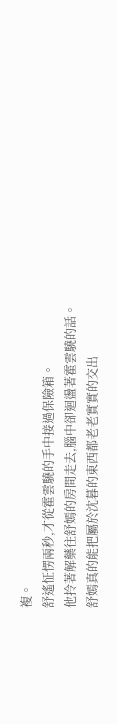複。
舒遙怔愣兩秒,才從霍雲驍的手中接過保險箱。
他拎著解藥往舒嫣的房間走去,腦中卻迴盪著霍雲驍的話。
舒嫣真的能把屬於沈暮的東西都老老實實的交出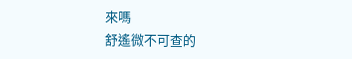來嗎
舒遙微不可查的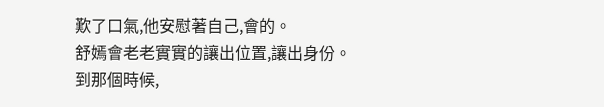歎了口氣,他安慰著自己,會的。
舒嫣會老老實實的讓出位置,讓出身份。
到那個時候,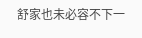舒家也未必容不下一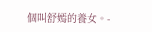個叫舒嫣的養女。-